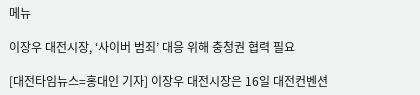메뉴

이장우 대전시장, ‘사이버 범죄’ 대응 위해 충청권 협력 필요

[대전타임뉴스=홍대인 기자] 이장우 대전시장은 16일 대전컨벤션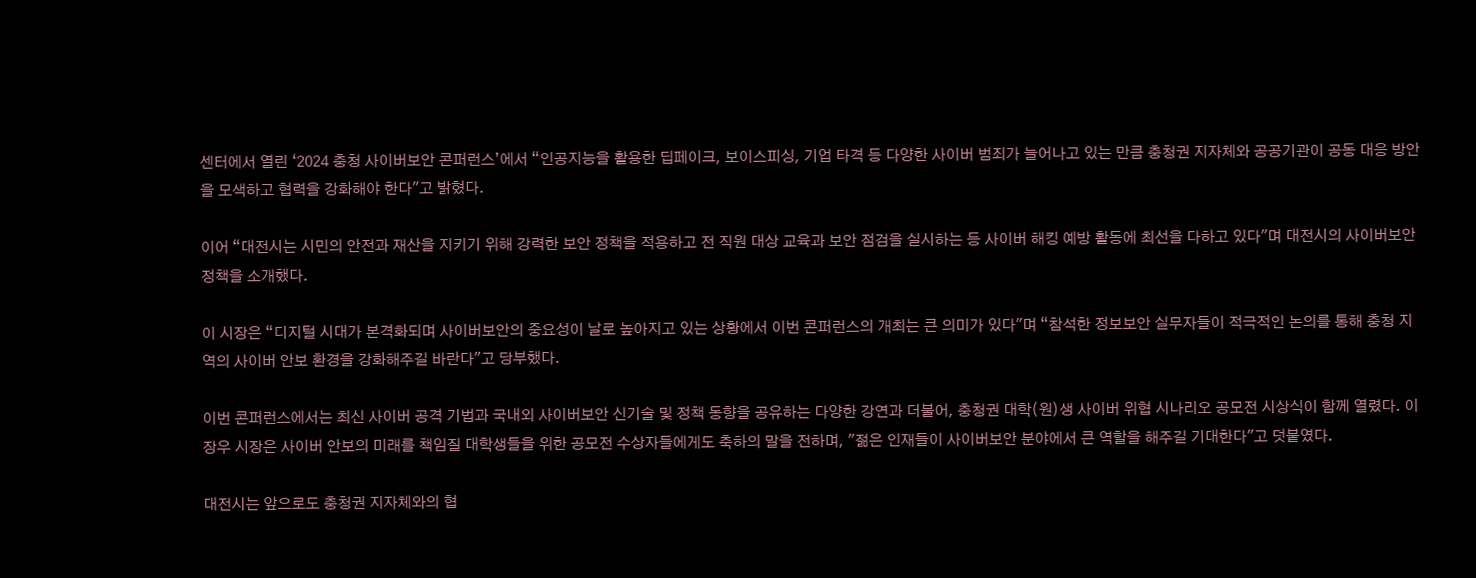센터에서 열린 ‘2024 충청 사이버보안 콘퍼런스’에서 “인공지능을 활용한 딥페이크, 보이스피싱, 기업 타격 등 다양한 사이버 범죄가 늘어나고 있는 만큼 충청권 지자체와 공공기관이 공동 대응 방안을 모색하고 협력을 강화해야 한다"고 밝혔다.

이어 “대전시는 시민의 안전과 재산을 지키기 위해 강력한 보안 정책을 적용하고 전 직원 대상 교육과 보안 점검을 실시하는 등 사이버 해킹 예방 활동에 최선을 다하고 있다"며 대전시의 사이버보안 정책을 소개했다.

이 시장은 “디지털 시대가 본격화되며 사이버보안의 중요성이 날로 높아지고 있는 상황에서 이번 콘퍼런스의 개최는 큰 의미가 있다"며 “참석한 정보보안 실무자들이 적극적인 논의를 통해 충청 지역의 사이버 안보 환경을 강화해주길 바란다"고 당부했다.

이번 콘퍼런스에서는 최신 사이버 공격 기법과 국내외 사이버보안 신기술 및 정책 동향을 공유하는 다양한 강연과 더불어, 충청권 대학(원)생 사이버 위협 시나리오 공모전 시상식이 함께 열렸다. 이장우 시장은 사이버 안보의 미래를 책임질 대학생들을 위한 공모전 수상자들에게도 축하의 말을 전하며, "젊은 인재들이 사이버보안 분야에서 큰 역할을 해주길 기대한다"고 덧붙였다.

대전시는 앞으로도 충청권 지자체와의 협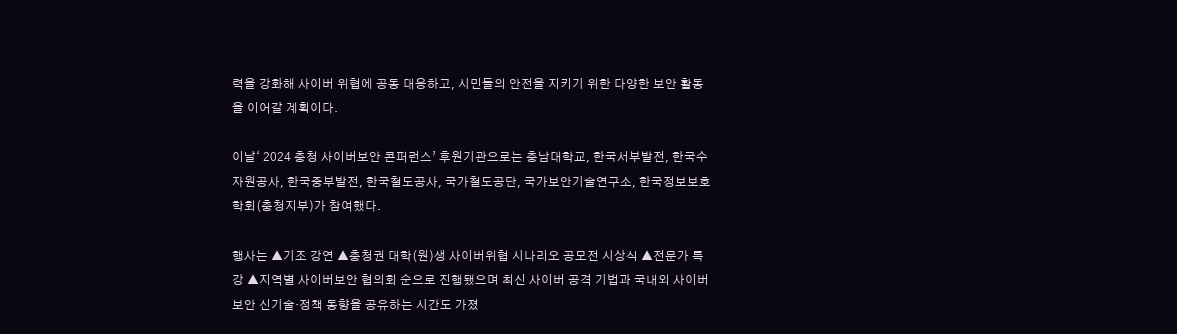력을 강화해 사이버 위협에 공동 대응하고, 시민들의 안전을 지키기 위한 다양한 보안 활동을 이어갈 계획이다.

이날‘ 2024 충청 사이버보안 콘퍼런스’ 후원기관으로는 충남대학교, 한국서부발전, 한국수자원공사, 한국중부발전, 한국철도공사, 국가철도공단, 국가보안기술연구소, 한국정보보호학회(충청지부)가 참여했다.

행사는 ▲기조 강연 ▲충청권 대학(원)생 사이버위협 시나리오 공모전 시상식 ▲전문가 특강 ▲지역별 사이버보안 협의회 순으로 진행됐으며 최신 사이버 공격 기법과 국내외 사이버보안 신기술·정책 동향을 공유하는 시간도 가졌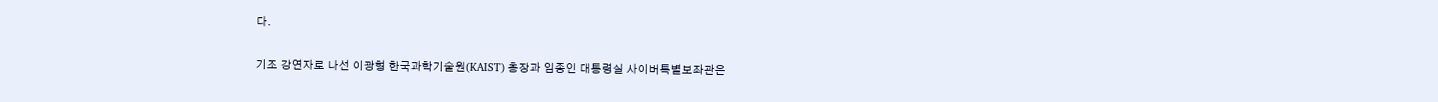다.

기조 강연자로 나선 이광형 한국과학기술원(KAIST) 총장과 임종인 대통령실 사이버특별보좌관은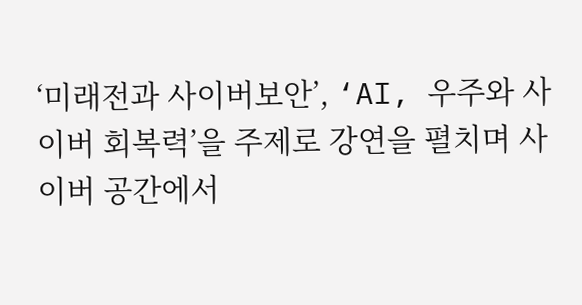‘미래전과 사이버보안’, ‘AI, 우주와 사이버 회복력’을 주제로 강연을 펼치며 사이버 공간에서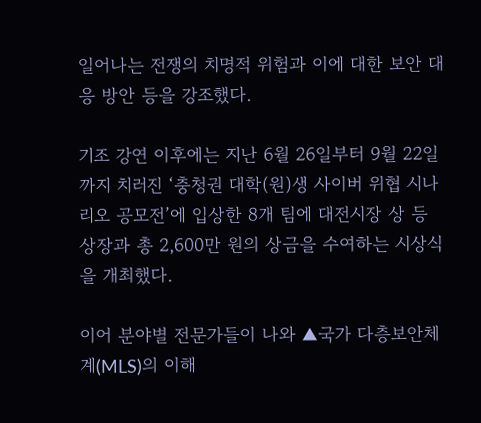일어나는 전쟁의 치명적 위험과 이에 대한 보안 대응 방안 등을 강조했다.

기조 강연 이후에는 지난 6월 26일부터 9월 22일까지 치러진 ‘충청권 대학(원)생 사이버 위협 시나리오 공모전’에 입상한 8개 팀에 대전시장 상 등 상장과 총 2,600만 원의 상금을 수여하는 시상식을 개최했다.

이어 분야별 전문가들이 나와 ▲국가 다층보안체계(MLS)의 이해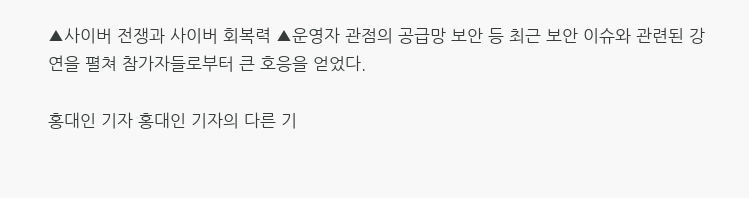▲사이버 전쟁과 사이버 회복력 ▲운영자 관점의 공급망 보안 등 최근 보안 이슈와 관련된 강연을 펼쳐 참가자들로부터 큰 호응을 얻었다.

홍대인 기자 홍대인 기자의 다른 기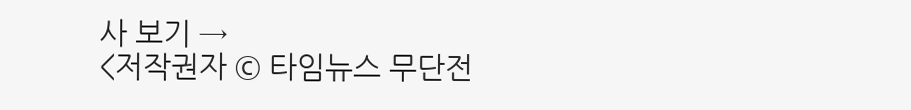사 보기 →
<저작권자 © 타임뉴스 무단전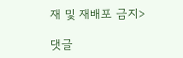재 및 재배포 금지>

댓글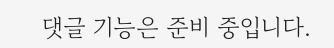댓글 기능은 준비 중입니다.